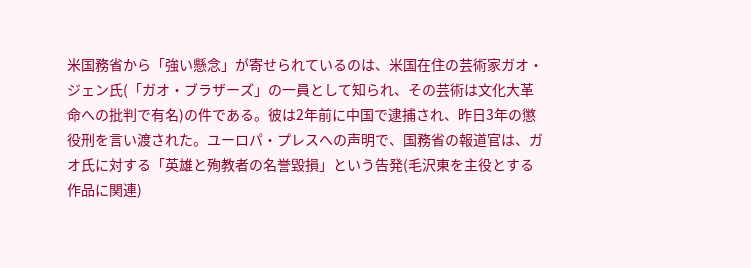米国務省から「強い懸念」が寄せられているのは、米国在住の芸術家ガオ・ジェン氏(「ガオ・ブラザーズ」の一員として知られ、その芸術は文化大革命への批判で有名)の件である。彼は2年前に中国で逮捕され、昨日3年の懲役刑を言い渡された。ユーロパ・プレスへの声明で、国務省の報道官は、ガオ氏に対する「英雄と殉教者の名誉毀損」という告発(毛沢東を主役とする作品に関連)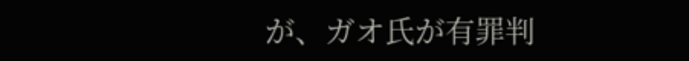が、ガオ氏が有罪判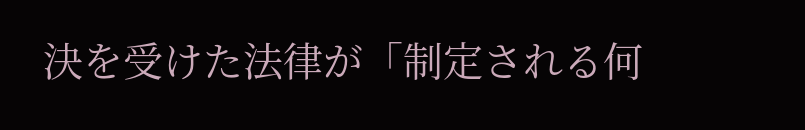決を受けた法律が「制定される何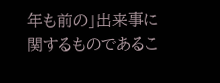年も前の」出来事に関するものであるこ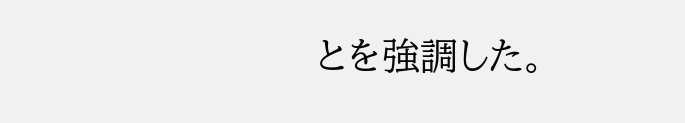とを強調した。